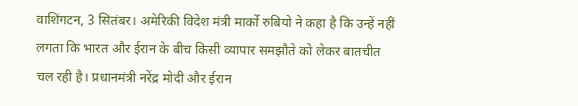वाशिंगटन, 3 सितंबर। अमेरिकी विदेश मंत्री मार्को रुबियो ने कहा है कि उन्हें नहीं लगता कि भारत और ईरान के बीच किसी व्यापार समझौते को लेकर बातचीत चल रही है। प्रधानमंत्री नरेंद्र मोदी और ईरान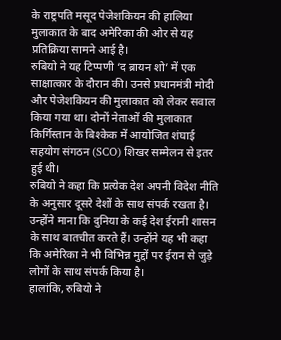के राष्ट्रपति मसूद पेजेशकियन की हालिया मुलाकात के बाद अमेरिका की ओर से यह प्रतिक्रिया सामने आई है।
रुबियो ने यह टिप्पणी ‘द ब्रायन शो’ में एक साक्षात्कार के दौरान की। उनसे प्रधानमंत्री मोदी और पेजेशकियन की मुलाकात को लेकर सवाल किया गया था। दोनों नेताओं की मुलाकात किर्गिस्तान के बिश्केक में आयोजित शंघाई सहयोग संगठन (SCO) शिखर सम्मेलन से इतर हुई थी।
रुबियो ने कहा कि प्रत्येक देश अपनी विदेश नीति के अनुसार दूसरे देशों के साथ संपर्क रखता है। उन्होंने माना कि दुनिया के कई देश ईरानी शासन के साथ बातचीत करते हैं। उन्होंने यह भी कहा कि अमेरिका ने भी विभिन्न मुद्दों पर ईरान से जुड़े लोगों के साथ संपर्क किया है।
हालांकि, रुबियो ने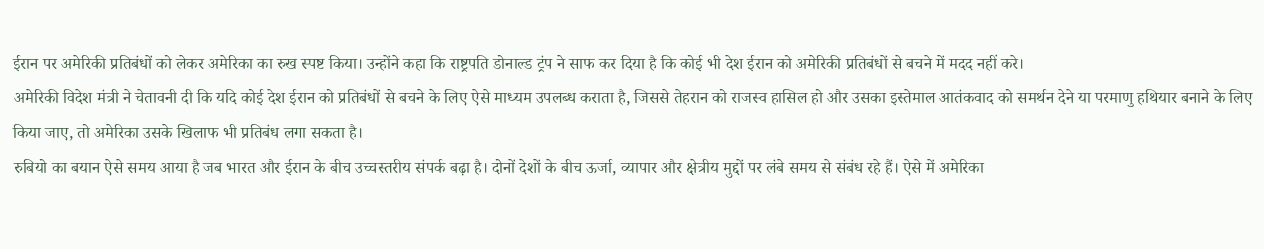ईरान पर अमेरिकी प्रतिबंधों को लेकर अमेरिका का रुख स्पष्ट किया। उन्होंने कहा कि राष्ट्रपति डोनाल्ड ट्रंप ने साफ कर दिया है कि कोई भी देश ईरान को अमेरिकी प्रतिबंधों से बचने में मदद नहीं करे।
अमेरिकी विदेश मंत्री ने चेतावनी दी कि यदि कोई देश ईरान को प्रतिबंधों से बचने के लिए ऐसे माध्यम उपलब्ध कराता है, जिससे तेहरान को राजस्व हासिल हो और उसका इस्तेमाल आतंकवाद को समर्थन देने या परमाणु हथियार बनाने के लिए किया जाए, तो अमेरिका उसके खिलाफ भी प्रतिबंध लगा सकता है।
रुबियो का बयान ऐसे समय आया है जब भारत और ईरान के बीच उच्चस्तरीय संपर्क बढ़ा है। दोनों देशों के बीच ऊर्जा, व्यापार और क्षेत्रीय मुद्दों पर लंबे समय से संबंध रहे हैं। ऐसे में अमेरिका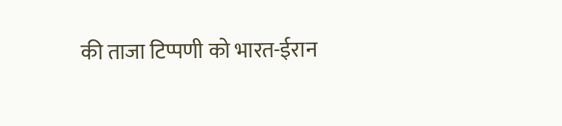की ताजा टिप्पणी को भारत-ईरान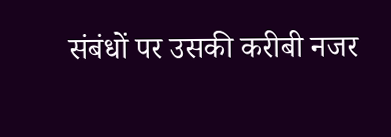संबंधों पर उसकी करीबी नजर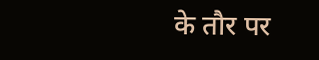के तौर पर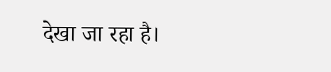देखा जा रहा है।